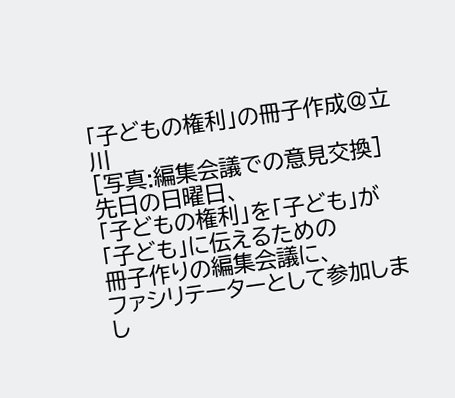「子どもの権利」の冊子作成@立川
[写真:編集会議での意見交換]
先日の日曜日、
「子どもの権利」を「子ども」が
「子ども」に伝えるための
冊子作りの編集会議に、
ファシリテーターとして参加しまし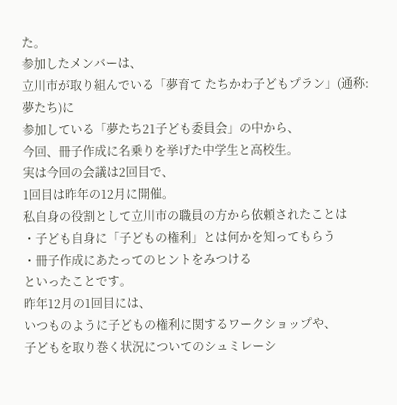た。
参加したメンバーは、
立川市が取り組んでいる「夢育て たちかわ子どもプラン」(通称:夢たち)に
参加している「夢たち21子ども委員会」の中から、
今回、冊子作成に名乗りを挙げた中学生と高校生。
実は今回の会議は2回目で、
1回目は昨年の12月に開催。
私自身の役割として立川市の職員の方から依頼されたことは
・子ども自身に「子どもの権利」とは何かを知ってもらう
・冊子作成にあたってのヒントをみつける
といったことです。
昨年12月の1回目には、
いつものように子どもの権利に関するワークショップや、
子どもを取り巻く状況についてのシュミレーシ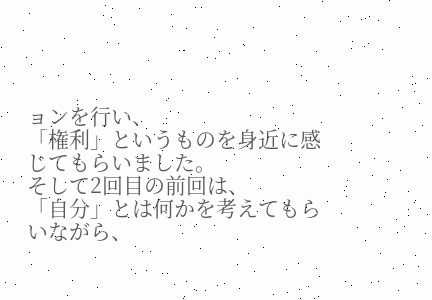ョンを行い、
「権利」というものを身近に感じてもらいました。
そして2回目の前回は、
「自分」とは何かを考えてもらいながら、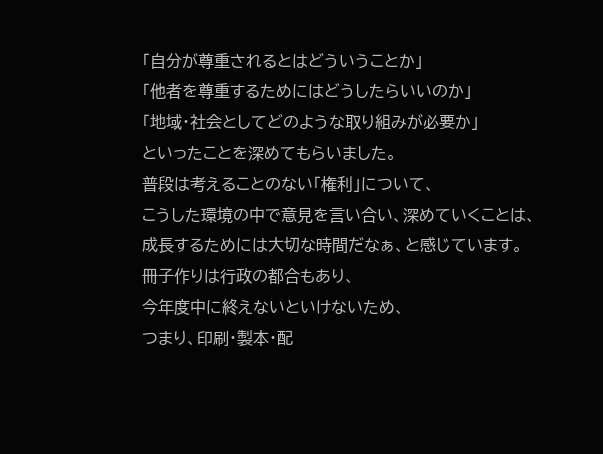「自分が尊重されるとはどういうことか」
「他者を尊重するためにはどうしたらいいのか」
「地域・社会としてどのような取り組みが必要か」
といったことを深めてもらいました。
普段は考えることのない「権利」について、
こうした環境の中で意見を言い合い、深めていくことは、
成長するためには大切な時間だなぁ、と感じています。
冊子作りは行政の都合もあり、
今年度中に終えないといけないため、
つまり、印刷・製本・配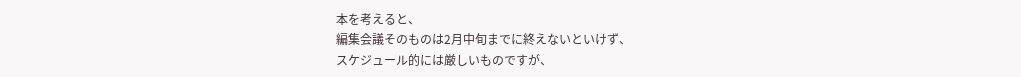本を考えると、
編集会議そのものは2月中旬までに終えないといけず、
スケジュール的には厳しいものですが、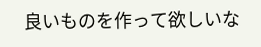良いものを作って欲しいな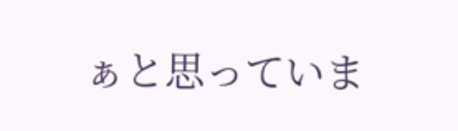ぁと思っていま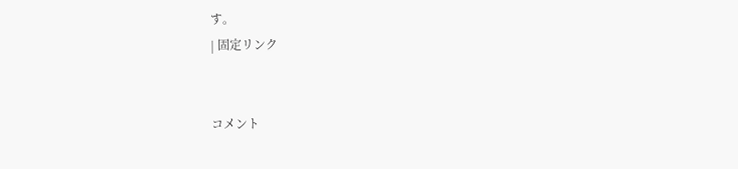す。
| 固定リンク


コメント